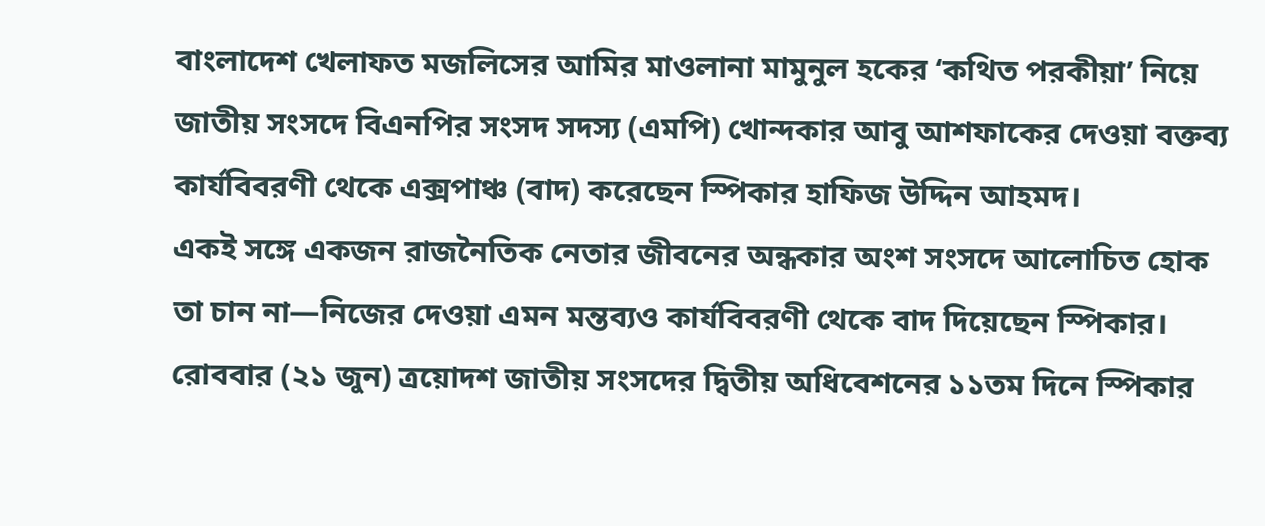বাংলাদেশ খেলাফত মজলিসের আমির মাওলানা মামুনুল হকের ‘কথিত পরকীয়া’ নিয়ে জাতীয় সংসদে বিএনপির সংসদ সদস্য (এমপি) খোন্দকার আবু আশফাকের দেওয়া বক্তব্য কার্যবিবরণী থেকে এক্সপাঞ্চ (বাদ) করেছেন স্পিকার হাফিজ উদ্দিন আহমদ।
একই সঙ্গে একজন রাজনৈতিক নেতার জীবনের অন্ধকার অংশ সংসদে আলোচিত হোক তা চান না—নিজের দেওয়া এমন মন্তব্যও কার্যবিবরণী থেকে বাদ দিয়েছেন স্পিকার।
রোববার (২১ জুন) ত্রয়োদশ জাতীয় সংসদের দ্বিতীয় অধিবেশনের ১১তম দিনে স্পিকার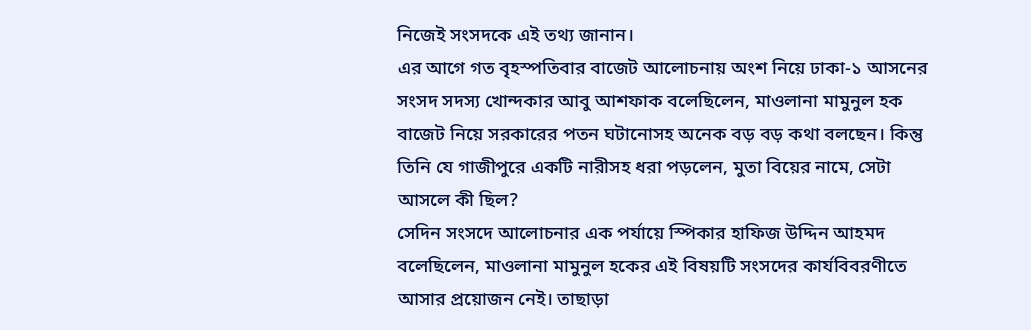নিজেই সংসদকে এই তথ্য জানান।
এর আগে গত বৃহস্পতিবার বাজেট আলোচনায় অংশ নিয়ে ঢাকা-১ আসনের সংসদ সদস্য খোন্দকার আবু আশফাক বলেছিলেন, মাওলানা মামুনুল হক বাজেট নিয়ে সরকারের পতন ঘটানোসহ অনেক বড় বড় কথা বলছেন। কিন্তু তিনি যে গাজীপুরে একটি নারীসহ ধরা পড়লেন, মুতা বিয়ের নামে, সেটা আসলে কী ছিল?
সেদিন সংসদে আলোচনার এক পর্যায়ে স্পিকার হাফিজ উদ্দিন আহমদ বলেছিলেন, মাওলানা মামুনুল হকের এই বিষয়টি সংসদের কার্যবিবরণীতে আসার প্রয়োজন নেই। তাছাড়া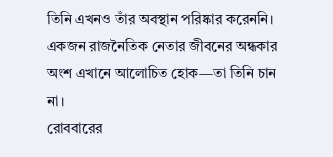তিনি এখনও তাঁর অবস্থান পরিষ্কার করেননি। একজন রাজনৈতিক নেতার জীবনের অন্ধকার অংশ এখানে আলোচিত হোক—তা তিনি চান না।
রোববারের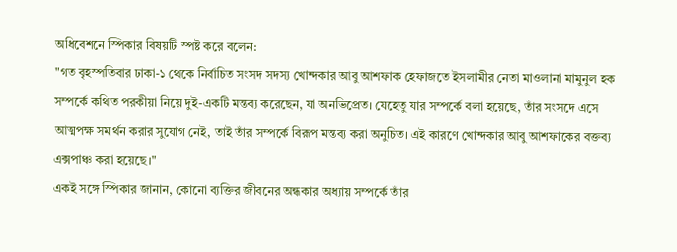অধিবেশনে স্পিকার বিষয়টি স্পষ্ট করে বলেন:
"গত বৃহস্পতিবার ঢাকা-১ থেকে নির্বাচিত সংসদ সদস্য খোন্দকার আবু আশফাক হেফাজতে ইসলামীর নেতা মাওলানা মামুনুল হক সম্পর্কে কথিত পরকীয়া নিয়ে দুই-একটি মন্তব্য করেছেন, যা অনভিপ্রেত। যেহেতু যার সম্পর্কে বলা হয়েছে, তাঁর সংসদে এসে আত্মপক্ষ সমর্থন করার সুযোগ নেই, তাই তাঁর সম্পর্কে বিরূপ মন্তব্য করা অনুচিত। এই কারণে খোন্দকার আবু আশফাকের বক্তব্য এক্সপাঞ্চ করা হয়েছে।"
একই সঙ্গে স্পিকার জানান, কোনো ব্যক্তির জীবনের অন্ধকার অধ্যায় সম্পর্কে তাঁর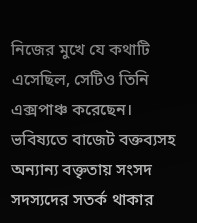নিজের মুখে যে কথাটি এসেছিল, সেটিও তিনি এক্সপাঞ্চ করেছেন। ভবিষ্যতে বাজেট বক্তব্যসহ অন্যান্য বক্তৃতায় সংসদ সদস্যদের সতর্ক থাকার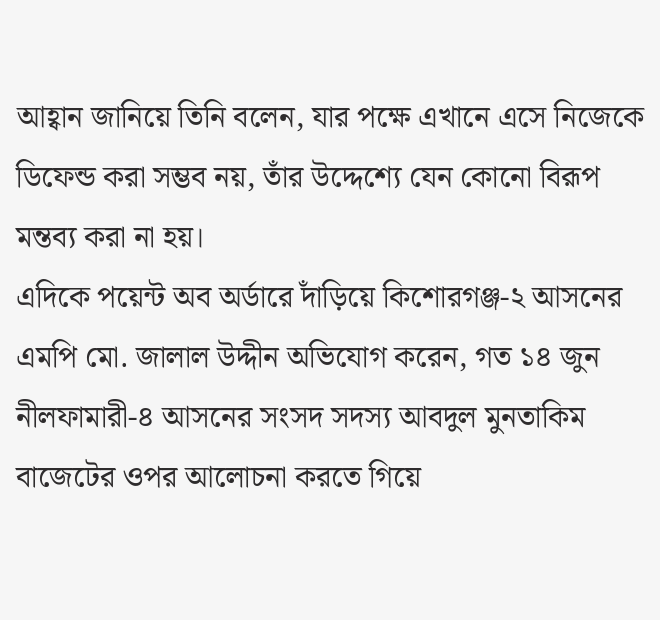আহ্বান জানিয়ে তিনি বলেন, যার পক্ষে এখানে এসে নিজেকে ডিফেন্ড করা সম্ভব নয়, তাঁর উদ্দেশ্যে যেন কোনো বিরূপ মন্তব্য করা না হয়।
এদিকে পয়েন্ট অব অর্ডারে দাঁড়িয়ে কিশোরগঞ্জ-২ আসনের এমপি মো. জালাল উদ্দীন অভিযোগ করেন, গত ১৪ জুন নীলফামারী-৪ আসনের সংসদ সদস্য আবদুল মুনতাকিম বাজেটের ওপর আলোচনা করতে গিয়ে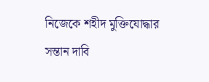নিজেকে শহীদ মুক্তিযোদ্ধার সন্তান দাবি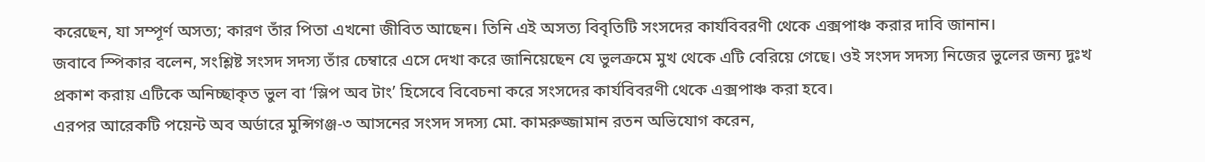করেছেন, যা সম্পূর্ণ অসত্য; কারণ তাঁর পিতা এখনো জীবিত আছেন। তিনি এই অসত্য বিবৃতিটি সংসদের কার্যবিবরণী থেকে এক্সপাঞ্চ করার দাবি জানান।
জবাবে স্পিকার বলেন, সংশ্লিষ্ট সংসদ সদস্য তাঁর চেম্বারে এসে দেখা করে জানিয়েছেন যে ভুলক্রমে মুখ থেকে এটি বেরিয়ে গেছে। ওই সংসদ সদস্য নিজের ভুলের জন্য দুঃখ প্রকাশ করায় এটিকে অনিচ্ছাকৃত ভুল বা ‘স্লিপ অব টাং’ হিসেবে বিবেচনা করে সংসদের কার্যবিবরণী থেকে এক্সপাঞ্চ করা হবে।
এরপর আরেকটি পয়েন্ট অব অর্ডারে মুন্সিগঞ্জ-৩ আসনের সংসদ সদস্য মো. কামরুজ্জামান রতন অভিযোগ করেন,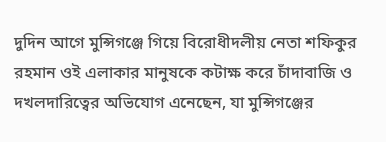দুদিন আগে মুন্সিগঞ্জে গিয়ে বিরোধীদলীয় নেতা শফিকুর রহমান ওই এলাকার মানুষকে কটাক্ষ করে চাঁদাবাজি ও দখলদারিত্বের অভিযোগ এনেছেন, যা মুন্সিগঞ্জের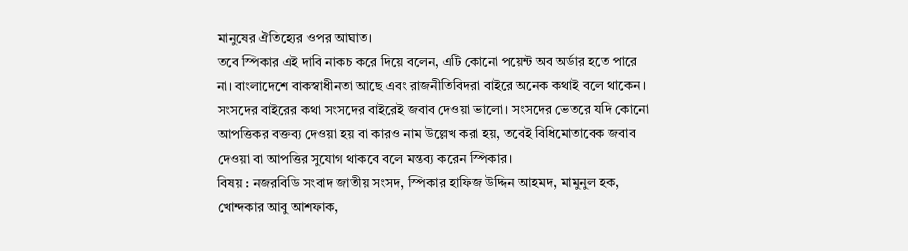মানুষের ঐতিহ্যের ওপর আঘাত।
তবে স্পিকার এই দাবি নাকচ করে দিয়ে বলেন, এটি কোনো পয়েন্ট অব অর্ডার হতে পারে না। বাংলাদেশে বাকস্বাধীনতা আছে এবং রাজনীতিবিদরা বাইরে অনেক কথাই বলে থাকেন। সংসদের বাইরের কথা সংসদের বাইরেই জবাব দেওয়া ভালো। সংসদের ভেতরে যদি কোনো আপত্তিকর বক্তব্য দেওয়া হয় বা কারও নাম উল্লেখ করা হয়, তবেই বিধিমোতাবেক জবাব দেওয়া বা আপত্তির সুযোগ থাকবে বলে মন্তব্য করেন স্পিকার।
বিষয় : নজরবিডি সংবাদ জাতীয় সংসদ, স্পিকার হাফিজ উদ্দিন আহমদ, মামুনুল হক, খোন্দকার আবু আশফাক,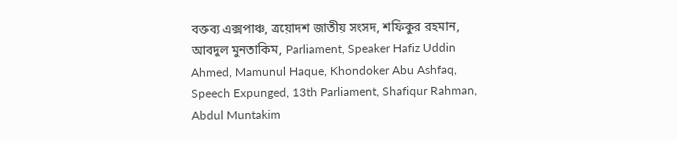বক্তব্য এক্সপাঞ্চ, ত্রয়োদশ জাতীয় সংসদ, শফিকুর রহমান, আবদুল মুনতাকিম, Parliament, Speaker Hafiz Uddin Ahmed, Mamunul Haque, Khondoker Abu Ashfaq, Speech Expunged, 13th Parliament, Shafiqur Rahman, Abdul Muntakim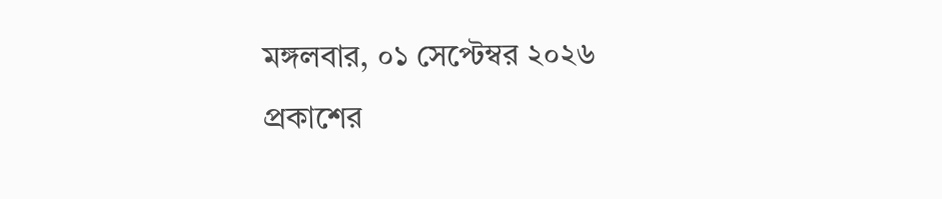মঙ্গলবার, ০১ সেপ্টেম্বর ২০২৬
প্রকাশের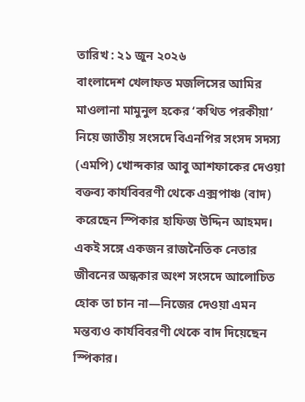তারিখ : ২১ জুন ২০২৬
বাংলাদেশ খেলাফত মজলিসের আমির মাওলানা মামুনুল হকের ‘কথিত পরকীয়া’ নিয়ে জাতীয় সংসদে বিএনপির সংসদ সদস্য (এমপি) খোন্দকার আবু আশফাকের দেওয়া বক্তব্য কার্যবিবরণী থেকে এক্সপাঞ্চ (বাদ) করেছেন স্পিকার হাফিজ উদ্দিন আহমদ।
একই সঙ্গে একজন রাজনৈতিক নেতার জীবনের অন্ধকার অংশ সংসদে আলোচিত হোক তা চান না—নিজের দেওয়া এমন মন্তব্যও কার্যবিবরণী থেকে বাদ দিয়েছেন স্পিকার।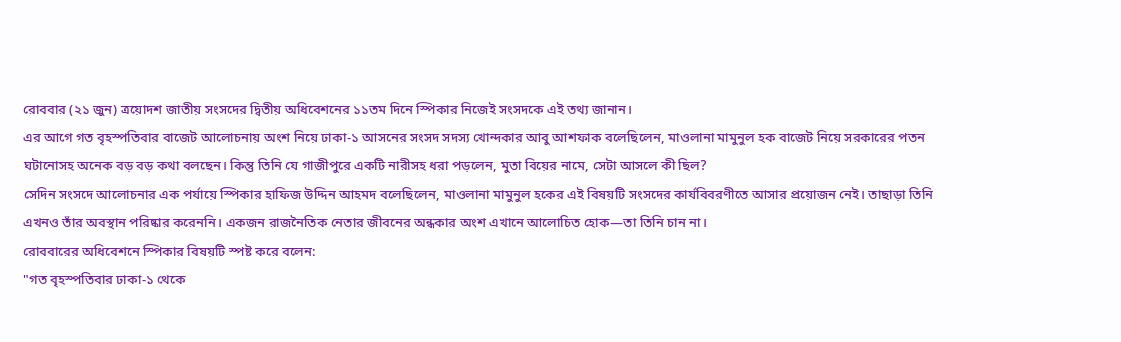রোববার (২১ জুন) ত্রয়োদশ জাতীয় সংসদের দ্বিতীয় অধিবেশনের ১১তম দিনে স্পিকার নিজেই সংসদকে এই তথ্য জানান।
এর আগে গত বৃহস্পতিবার বাজেট আলোচনায় অংশ নিয়ে ঢাকা-১ আসনের সংসদ সদস্য খোন্দকার আবু আশফাক বলেছিলেন, মাওলানা মামুনুল হক বাজেট নিয়ে সরকারের পতন ঘটানোসহ অনেক বড় বড় কথা বলছেন। কিন্তু তিনি যে গাজীপুরে একটি নারীসহ ধরা পড়লেন, মুতা বিয়ের নামে, সেটা আসলে কী ছিল?
সেদিন সংসদে আলোচনার এক পর্যায়ে স্পিকার হাফিজ উদ্দিন আহমদ বলেছিলেন, মাওলানা মামুনুল হকের এই বিষয়টি সংসদের কার্যবিবরণীতে আসার প্রয়োজন নেই। তাছাড়া তিনি এখনও তাঁর অবস্থান পরিষ্কার করেননি। একজন রাজনৈতিক নেতার জীবনের অন্ধকার অংশ এখানে আলোচিত হোক—তা তিনি চান না।
রোববারের অধিবেশনে স্পিকার বিষয়টি স্পষ্ট করে বলেন:
"গত বৃহস্পতিবার ঢাকা-১ থেকে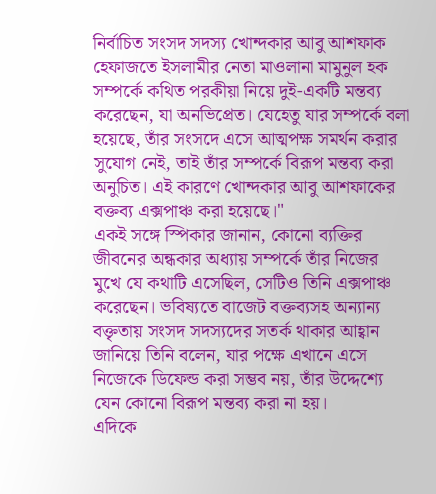নির্বাচিত সংসদ সদস্য খোন্দকার আবু আশফাক হেফাজতে ইসলামীর নেতা মাওলানা মামুনুল হক সম্পর্কে কথিত পরকীয়া নিয়ে দুই-একটি মন্তব্য করেছেন, যা অনভিপ্রেত। যেহেতু যার সম্পর্কে বলা হয়েছে, তাঁর সংসদে এসে আত্মপক্ষ সমর্থন করার সুযোগ নেই, তাই তাঁর সম্পর্কে বিরূপ মন্তব্য করা অনুচিত। এই কারণে খোন্দকার আবু আশফাকের বক্তব্য এক্সপাঞ্চ করা হয়েছে।"
একই সঙ্গে স্পিকার জানান, কোনো ব্যক্তির জীবনের অন্ধকার অধ্যায় সম্পর্কে তাঁর নিজের মুখে যে কথাটি এসেছিল, সেটিও তিনি এক্সপাঞ্চ করেছেন। ভবিষ্যতে বাজেট বক্তব্যসহ অন্যান্য বক্তৃতায় সংসদ সদস্যদের সতর্ক থাকার আহ্বান জানিয়ে তিনি বলেন, যার পক্ষে এখানে এসে নিজেকে ডিফেন্ড করা সম্ভব নয়, তাঁর উদ্দেশ্যে যেন কোনো বিরূপ মন্তব্য করা না হয়।
এদিকে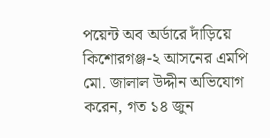পয়েন্ট অব অর্ডারে দাঁড়িয়ে কিশোরগঞ্জ-২ আসনের এমপি মো. জালাল উদ্দীন অভিযোগ করেন, গত ১৪ জুন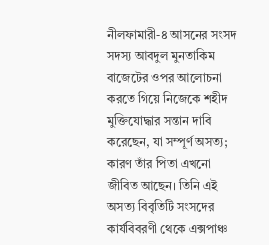নীলফামারী-৪ আসনের সংসদ সদস্য আবদুল মুনতাকিম বাজেটের ওপর আলোচনা করতে গিয়ে নিজেকে শহীদ মুক্তিযোদ্ধার সন্তান দাবি করেছেন, যা সম্পূর্ণ অসত্য; কারণ তাঁর পিতা এখনো জীবিত আছেন। তিনি এই অসত্য বিবৃতিটি সংসদের কার্যবিবরণী থেকে এক্সপাঞ্চ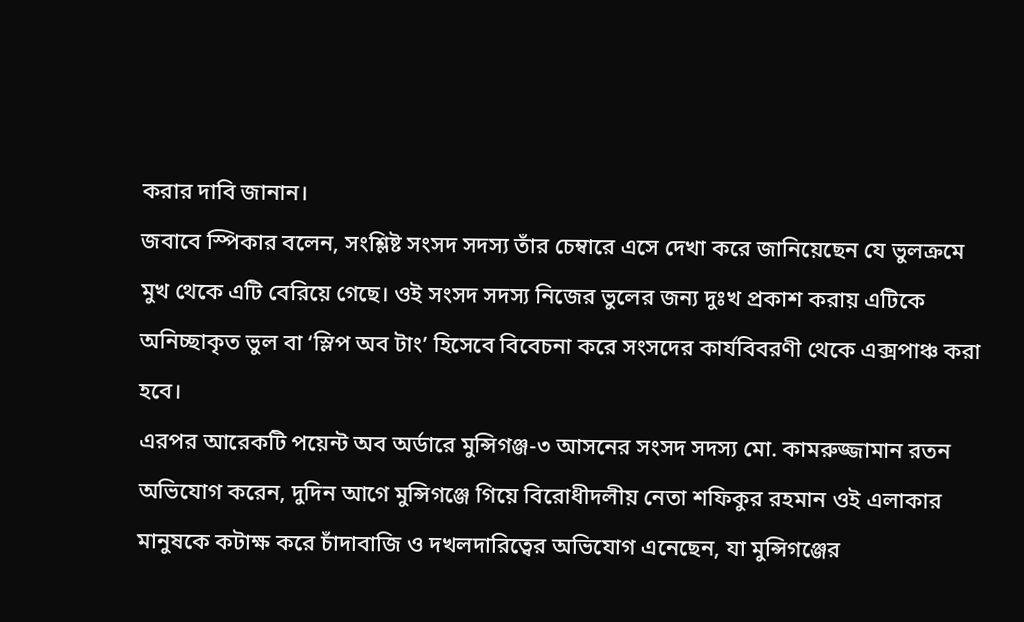করার দাবি জানান।
জবাবে স্পিকার বলেন, সংশ্লিষ্ট সংসদ সদস্য তাঁর চেম্বারে এসে দেখা করে জানিয়েছেন যে ভুলক্রমে মুখ থেকে এটি বেরিয়ে গেছে। ওই সংসদ সদস্য নিজের ভুলের জন্য দুঃখ প্রকাশ করায় এটিকে অনিচ্ছাকৃত ভুল বা ‘স্লিপ অব টাং’ হিসেবে বিবেচনা করে সংসদের কার্যবিবরণী থেকে এক্সপাঞ্চ করা হবে।
এরপর আরেকটি পয়েন্ট অব অর্ডারে মুন্সিগঞ্জ-৩ আসনের সংসদ সদস্য মো. কামরুজ্জামান রতন অভিযোগ করেন, দুদিন আগে মুন্সিগঞ্জে গিয়ে বিরোধীদলীয় নেতা শফিকুর রহমান ওই এলাকার মানুষকে কটাক্ষ করে চাঁদাবাজি ও দখলদারিত্বের অভিযোগ এনেছেন, যা মুন্সিগঞ্জের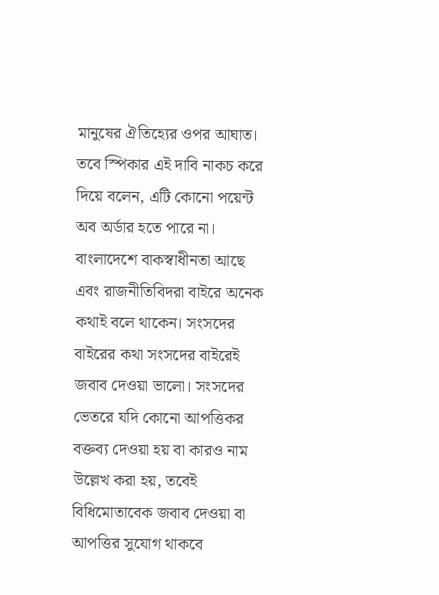মানুষের ঐতিহ্যের ওপর আঘাত।
তবে স্পিকার এই দাবি নাকচ করে দিয়ে বলেন, এটি কোনো পয়েন্ট অব অর্ডার হতে পারে না। বাংলাদেশে বাকস্বাধীনতা আছে এবং রাজনীতিবিদরা বাইরে অনেক কথাই বলে থাকেন। সংসদের বাইরের কথা সংসদের বাইরেই জবাব দেওয়া ভালো। সংসদের ভেতরে যদি কোনো আপত্তিকর বক্তব্য দেওয়া হয় বা কারও নাম উল্লেখ করা হয়, তবেই বিধিমোতাবেক জবাব দেওয়া বা আপত্তির সুযোগ থাকবে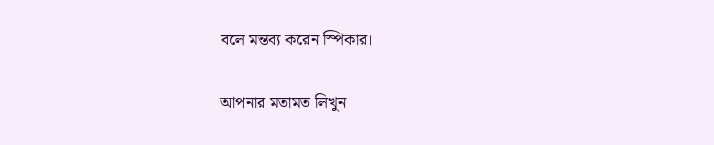বলে মন্তব্য করেন স্পিকার।

আপনার মতামত লিখুন